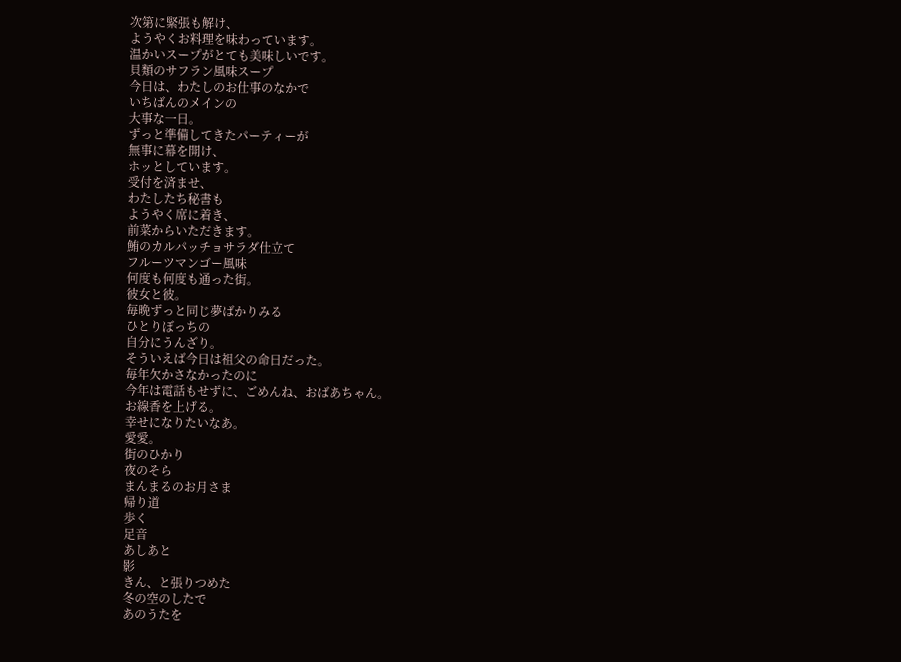次第に緊張も解け、
ようやくお料理を味わっています。
温かいスープがとても美味しいです。
貝類のサフラン風味スープ
今日は、わたしのお仕事のなかで
いちばんのメインの
大事な一日。
ずっと準備してきたパーティーが
無事に幕を開け、
ホッとしています。
受付を済ませ、
わたしたち秘書も
ようやく席に着き、
前菜からいただきます。
鮪のカルパッチョサラダ仕立て
フルーツマンゴー風味
何度も何度も通った街。
彼女と彼。
毎晩ずっと同じ夢ばかりみる
ひとりぼっちの
自分にうんざり。
そういえば今日は祖父の命日だった。
毎年欠かさなかったのに
今年は電話もせずに、ごめんね、おばあちゃん。
お線香を上げる。
幸せになりたいなあ。
愛愛。
街のひかり
夜のそら
まんまるのお月さま
帰り道
歩く
足音
あしあと
影
きん、と張りつめた
冬の空のしたで
あのうたを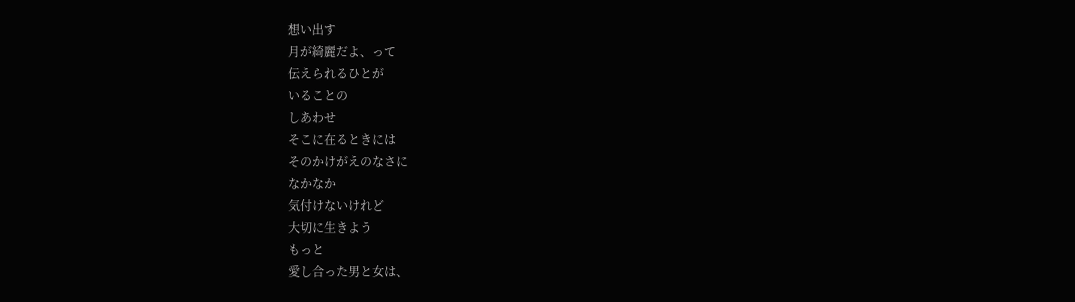想い出す
月が綺麗だよ、って
伝えられるひとが
いることの
しあわせ
そこに在るときには
そのかけがえのなさに
なかなか
気付けないけれど
大切に生きよう
もっと
愛し合った男と女は、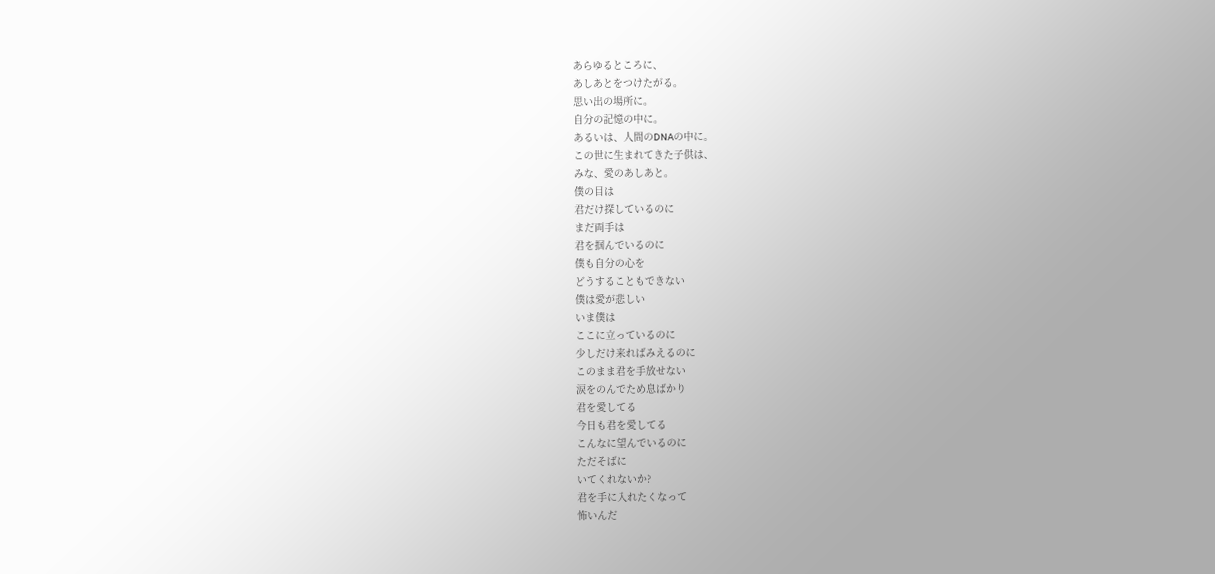あらゆるところに、
あしあとをつけたがる。
思い出の場所に。
自分の記憶の中に。
あるいは、人間のDNAの中に。
この世に生まれてきた子供は、
みな、愛のあしあと。
僕の目は
君だけ探しているのに
まだ両手は
君を掴んでいるのに
僕も自分の心を
どうすることもできない
僕は愛が悲しい
いま僕は
ここに立っているのに
少しだけ来ればみえるのに
このまま君を手放せない
涙をのんでため息ばかり
君を愛してる
今日も君を愛してる
こんなに望んでいるのに
ただそばに
いてくれないか?
君を手に入れたくなって
怖いんだ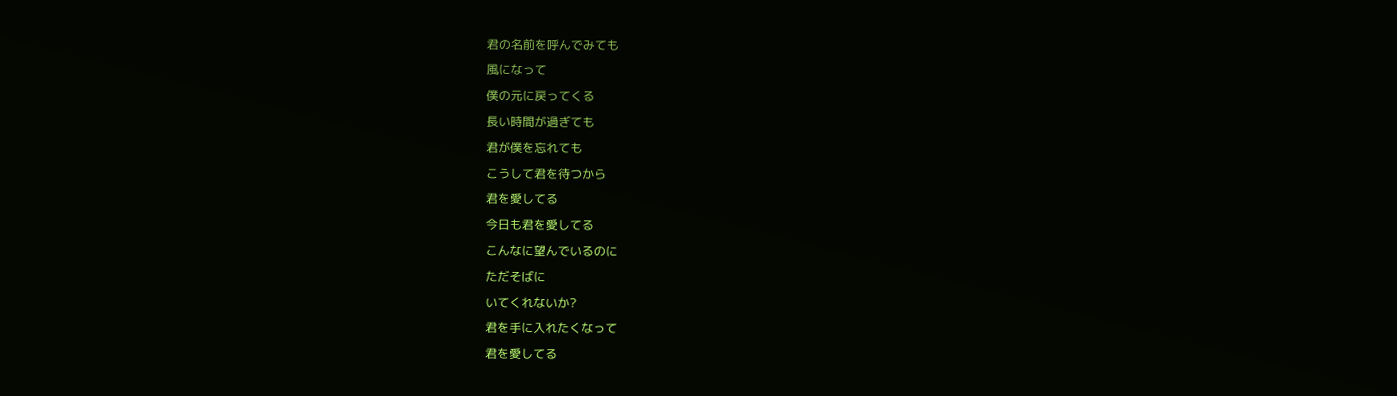君の名前を呼んでみても
風になって
僕の元に戻ってくる
長い時間が過ぎても
君が僕を忘れても
こうして君を待つから
君を愛してる
今日も君を愛してる
こんなに望んでいるのに
ただそばに
いてくれないか?
君を手に入れたくなって
君を愛してる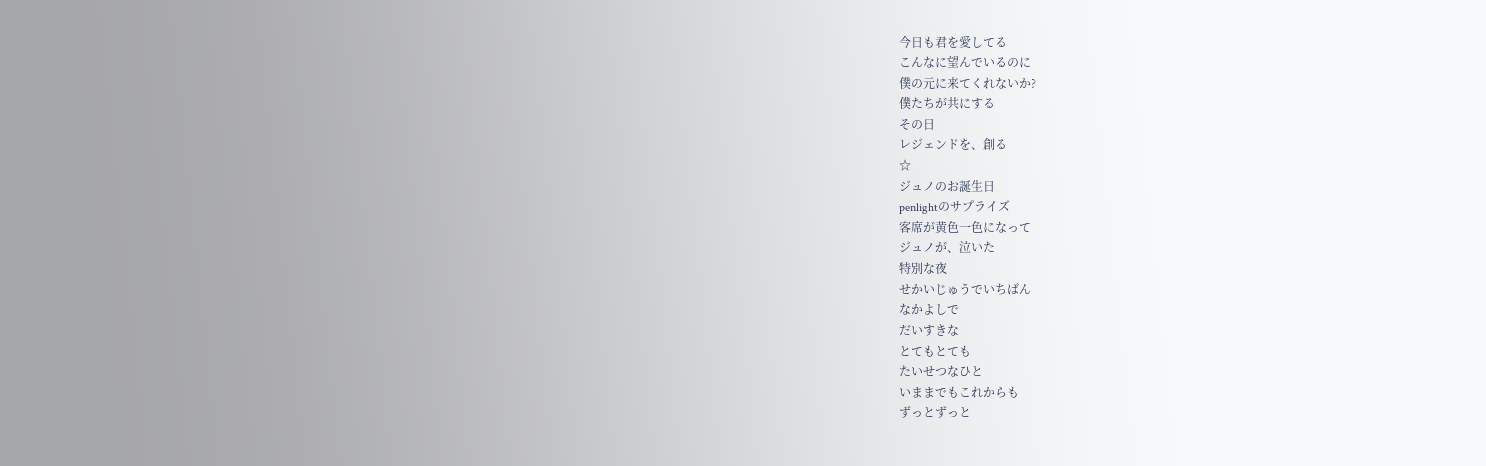今日も君を愛してる
こんなに望んでいるのに
僕の元に来てくれないか?
僕たちが共にする
その日
レジェンドを、創る
☆
ジュノのお誕生日
penlightのサプライズ
客席が黄色一色になって
ジュノが、泣いた
特別な夜
せかいじゅうでいちばん
なかよしで
だいすきな
とてもとても
たいせつなひと
いままでもこれからも
ずっとずっと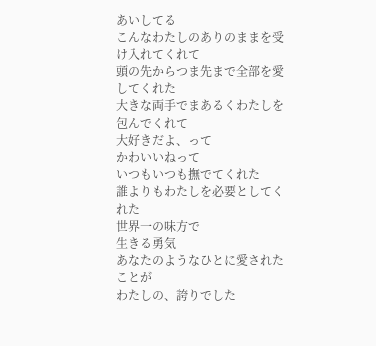あいしてる
こんなわたしのありのままを受け入れてくれて
頭の先からつま先まで全部を愛してくれた
大きな両手でまあるくわたしを包んでくれて
大好きだよ、って
かわいいねって
いつもいつも撫でてくれた
誰よりもわたしを必要としてくれた
世界一の味方で
生きる勇気
あなたのようなひとに愛されたことが
わたしの、誇りでした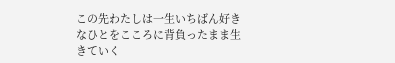この先わたしは一生いちばん好きなひとをこころに背負ったまま生きていく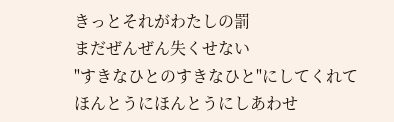きっとそれがわたしの罰
まだぜんぜん失くせない
"すきなひとのすきなひと"にしてくれて
ほんとうにほんとうにしあわせ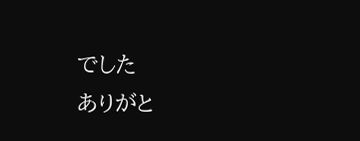でした
ありがと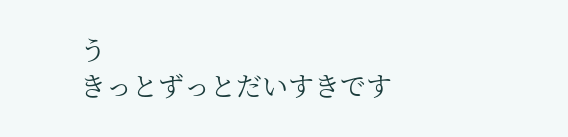う
きっとずっとだいすきです